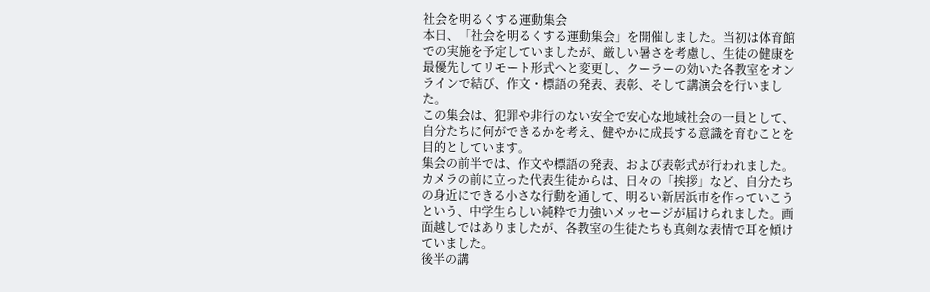社会を明るくする運動集会
本日、「社会を明るくする運動集会」を開催しました。当初は体育館での実施を予定していましたが、厳しい暑さを考慮し、生徒の健康を最優先してリモート形式へと変更し、クーラーの効いた各教室をオンラインで結び、作文・標語の発表、表彰、そして講演会を行いました。
この集会は、犯罪や非行のない安全で安心な地域社会の一員として、自分たちに何ができるかを考え、健やかに成長する意識を育むことを目的としています。
集会の前半では、作文や標語の発表、および表彰式が行われました。 カメラの前に立った代表生徒からは、日々の「挨拶」など、自分たちの身近にできる小さな行動を通して、明るい新居浜市を作っていこうという、中学生らしい純粋で力強いメッセージが届けられました。画面越しではありましたが、各教室の生徒たちも真剣な表情で耳を傾けていました。
後半の講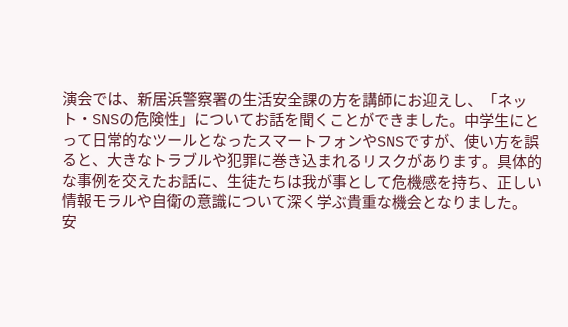演会では、新居浜警察署の生活安全課の方を講師にお迎えし、「ネット・SNSの危険性」についてお話を聞くことができました。中学生にとって日常的なツールとなったスマートフォンやSNSですが、使い方を誤ると、大きなトラブルや犯罪に巻き込まれるリスクがあります。具体的な事例を交えたお話に、生徒たちは我が事として危機感を持ち、正しい情報モラルや自衛の意識について深く学ぶ貴重な機会となりました。
安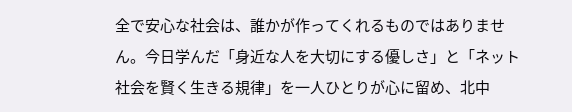全で安心な社会は、誰かが作ってくれるものではありません。今日学んだ「身近な人を大切にする優しさ」と「ネット社会を賢く生きる規律」を一人ひとりが心に留め、北中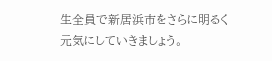生全員で新居浜市をさらに明るく元気にしていきましょう。